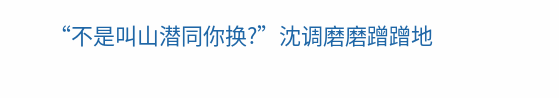“不是叫山潜同你换?”沈调磨磨蹭蹭地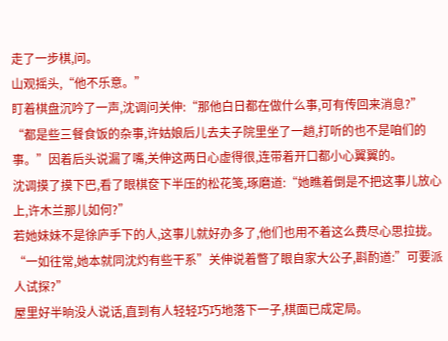走了一步棋,问。
山观摇头,“他不乐意。”
盯着棋盘沉吟了一声,沈调问关伸:“那他白日都在做什么事,可有传回来消息?”
“都是些三餐食饭的杂事,许姑娘后儿去夫子院里坐了一趟,打听的也不是咱们的事。”因着后头说漏了嘴,关伸这两日心虚得很,连带着开口都小心翼翼的。
沈调摸了摸下巴,看了眼棋奁下半压的松花笺,琢磨道:“她瞧着倒是不把这事儿放心上,许木兰那儿如何?”
若她妹妹不是徐庐手下的人,这事儿就好办多了,他们也用不着这么费尽心思拉拢。
“一如往常,她本就同沈灼有些干系”关伸说着瞥了眼自家大公子,斟酌道:”可要派人试探?”
屋里好半晌没人说话,直到有人轻轻巧巧地落下一子,棋面已成定局。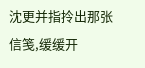沈更并指拎出那张信笺,缓缓开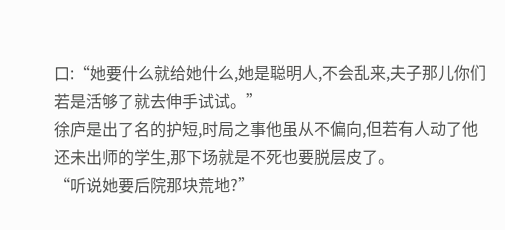口:“她要什么就给她什么,她是聪明人,不会乱来,夫子那儿你们若是活够了就去伸手试试。”
徐庐是出了名的护短,时局之事他虽从不偏向,但若有人动了他还未出师的学生,那下场就是不死也要脱层皮了。
“听说她要后院那块荒地?”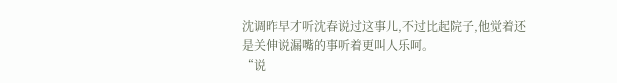沈调昨早才听沈春说过这事儿,不过比起院子,他觉着还是关伸说漏嘴的事听着更叫人乐呵。
“说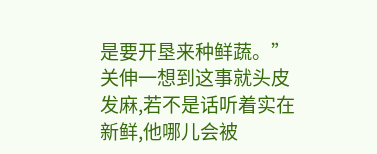是要开垦来种鲜蔬。”关伸一想到这事就头皮发麻,若不是话听着实在新鲜,他哪儿会被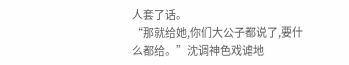人套了话。
“那就给她,你们大公子都说了,要什么都给。”沈调神色戏谑地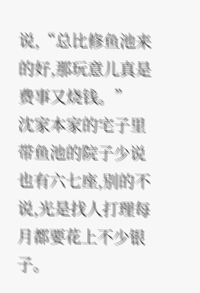说,“总比修鱼池来的好,那玩意儿真是费事又烧钱。”
沈家本家的宅子里带鱼池的院子少说也有六七座,别的不说,光是找人打理每月都要花上不少银子。